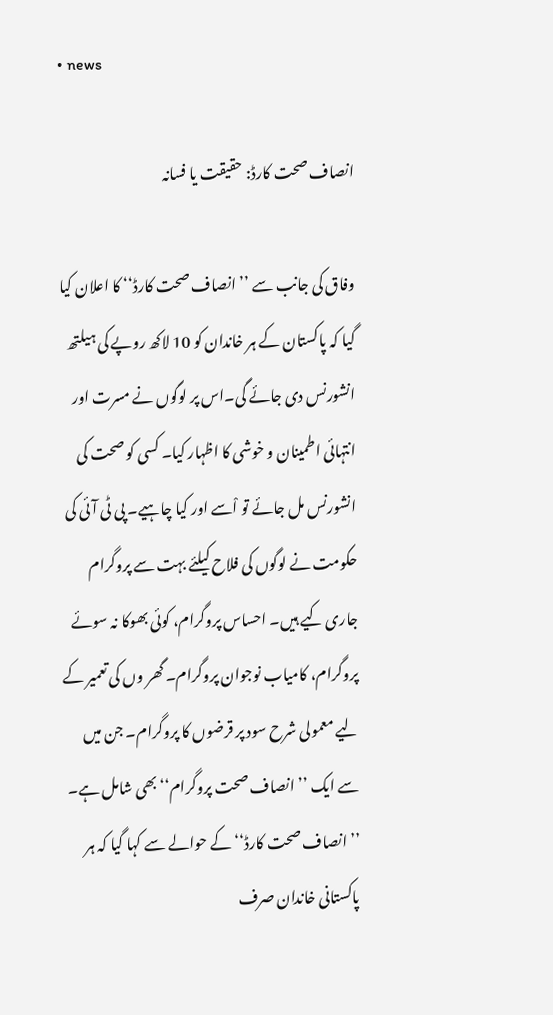• news

انصاف صحت کارڈ: حقیقت یا فسانہ

وفاق کی جانب سے ’’انصاف صحت کارڈ‘‘ کا اعلان کیا گیا کہ پاکستان کے ہر خاندان کو 10 لاکھ روپے کی ہیلتھ انشورنس دی جائے گی۔اس پر لوگوں نے مسرت اور انتہائی اطمینان و خوشی کا اظہار کیا۔ کسی کو صحت کی انشورنس مل جائے تو اْسے اور کیا چاہیے۔ پی ٹی آئی کی حکومت نے لوگوں کی فلاح کیلئے بہت سے پروگرام جاری کیے ہیں۔ احساس پروگرام، کوئی بھوکا نہ سوئے پروگرام، کامیاب نوجوان پروگرام۔ گھر وں کی تعمیر کے لیے معمولی شرح سود پر قرضوں کا پروگرام۔ جن میں سے ایک ’’انصاف صحت پروگرام‘‘ بھی شامل ہے۔ ’’انصاف صحت کارڈ‘‘ کے حوالے سے کہا گیا کہ ہر پاکستانی خاندان صرف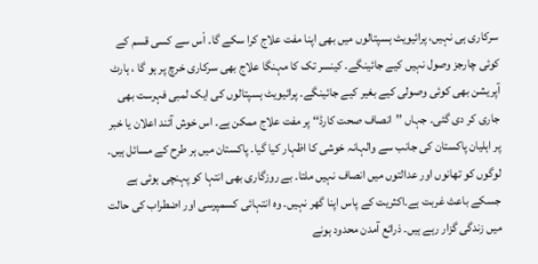سرکاری ہی نہیں، پرائیویٹ ہسپتالوں میں بھی اپنا مفت علاج کرا سکے گا۔ اْس سے کسی قسم کے کوئی چارجز وصول نہیں کیے جائینگے۔ کینسر تک کا مہنگا علاج بھی سرکاری خرچ پر ہو گا ، ہارٹ آپریشن بھی کوئی وصولی کیے بغیر کیے جائینگے۔ پرائیویٹ ہسپتالوں کی ایک لمبی فہرست بھی جاری کر دی گئی۔ جہاں ’’انصاف صحت کارڈ‘‘ پر مفت علاج ممکن ہے۔ اس خوش آئند اعلان یا خبر پر اہلیان پاکستان کی جانب سے والہانہ خوشی کا اظہار کیا گیا۔ پاکستان میں ہر طرح کے مسائل ہیں۔ لوگوں کو تھانوں اور عدالتوں میں انصاف نہیں ملتا۔ بے روزگاری بھی انتہا کو پہنچی ہوئی ہے جسکے باعث غربت ہے۔اکثریت کے پاس اپنا گھر نہیں۔ وہ انتہائی کسمپرسی اور اضطراب کی حالت میں زندگی گزار رہے ہیں۔ ذرائع آمدن محدود ہونے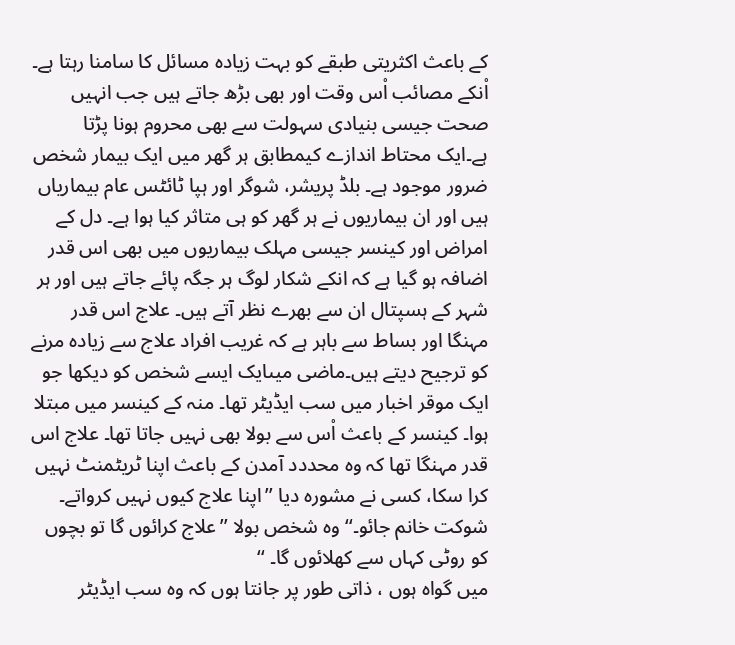کے باعث اکثریتی طبقے کو بہت زیادہ مسائل کا سامنا رہتا ہے۔ اْنکے مصائب اْس وقت اور بھی بڑھ جاتے ہیں جب انہیں صحت جیسی بنیادی سہولت سے بھی محروم ہونا پڑتا ہے۔ایک محتاط اندازے کیمطابق ہر گھر میں ایک بیمار شخص ضرور موجود ہے۔ بلڈ پریشر، شوگر اور ہپا ٹائٹس عام بیماریاں ہیں اور ان بیماریوں نے ہر گھر کو ہی متاثر کیا ہوا ہے۔ دل کے امراض اور کینسر جیسی مہلک بیماریوں میں بھی اس قدر اضافہ ہو گیا ہے کہ انکے شکار لوگ ہر جگہ پائے جاتے ہیں اور ہر شہر کے ہسپتال ان سے بھرے نظر آتے ہیں۔ علاج اس قدر مہنگا اور بساط سے باہر ہے کہ غریب افراد علاج سے زیادہ مرنے کو ترجیح دیتے ہیں۔ماضی میںایک ایسے شخص کو دیکھا جو ایک موقر اخبار میں سب ایڈیٹر تھا۔ منہ کے کینسر میں مبتلا ہوا۔ کینسر کے باعث اْس سے بولا بھی نہیں جاتا تھا۔ علاج اس قدر مہنگا تھا کہ وہ محددد آمدن کے باعث اپنا ٹریٹمنٹ نہیں کرا سکا، کسی نے مشورہ دیا ’’اپنا علاج کیوں نہیں کرواتے۔ شوکت خانم جائو۔‘‘ وہ شخص بولا ’’علاج کرائوں گا تو بچوں کو روٹی کہاں سے کھلائوں گا۔ ‘‘
میں گواہ ہوں ، ذاتی طور پر جانتا ہوں کہ وہ سب ایڈیٹر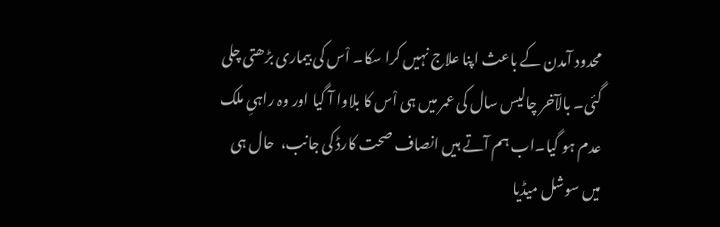محدود آمدن کے باعث اپنا علاج نہیں کرا سکا۔ اْس کی بیماری بڑھتی چلی گئی۔ بالآخر چالیس سال کی عمر میں ہی اْس کا بلاوا آ گیا اور وہ راہیِ ملک عدم ہو گیا۔اب ہم آتے ہیں انصاف صحت کارڈ کی جانب،  حال ہی میں سوشل میڈیا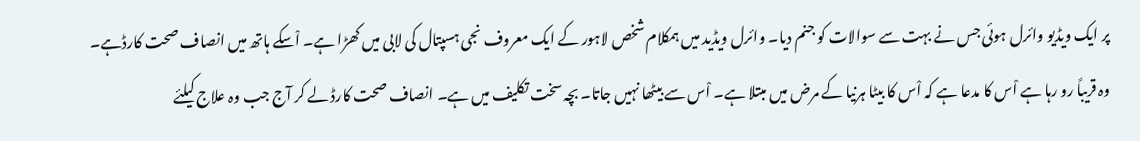پر ایک ویڈیو وائرل ہوئی جس نے بہت سے سوالات کو جنم دیا۔ وائرل ویڈید میں ہمکلام شخص لاہور کے ایک معروف نجی ہسپتال کی لابی میں کھڑا ہے۔ اْسکے ہاتھ میں انصاف صحت کارڈہے۔ وہ قریباً رو رہا ہے اْس کا مدعا ہے کہ اْس کا بیٹا ہرنیا کے مرض میں مبتلا ہے۔ اْس سے بیٹھا نہیں جاتا۔ بچہ سخت تکلیف میں ہے۔ انصاف صحت کارڈ لے کر آج جب وہ علاج کیلئے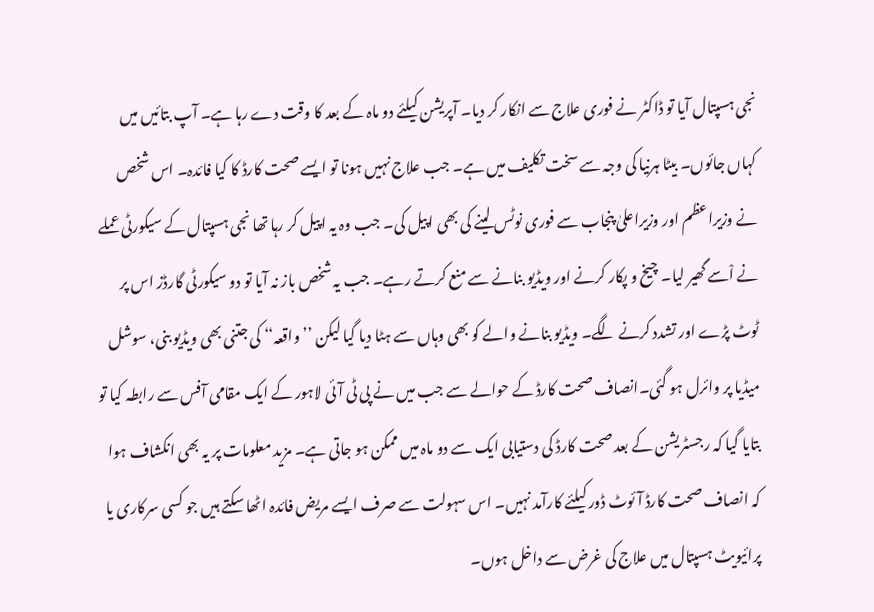نجی ہسپتال آیا تو ڈاکٹر نے فوری علاج سے انکار کر دیا۔ آپریشن کیلئے دو ماہ کے بعد کا وقت دے رہا ہے۔ آپ بتائیں میں کہاں جائوں۔ بیٹا ہرنیا کی وجہ سے سخت تکلیف میں ہے۔ جب علاج نہیں ہونا تو ایسے صحت کارڈ کا کیا فائدہ۔ اس شخص نے وزیراعظم اور وزیراعلیٰ پنجاب سے فوری نوٹس لینے کی بھی اپیل کی۔ جب وہ یہ اپیل کر رہا تھا نجی ہسپتال کے سیکورٹی عملے نے اْسے گھیر لیا۔ چیخ و پکار کرنے اور ویڈیو بنانے سے منع کرتے رہے۔ جب یہ شخص باز نہ آیا تو دو سیکورٹی گارڈز اس پر ٹوٹ پڑے اور تشدد کرنے لگے۔ ویڈیو بنانے والے کو بھی وہاں سے ہٹا دیا گیا لیکن ’’واقعہ‘‘ کی جتنی بھی ویڈیو بنی، سوشل میڈیا پر وائرل ہو گئی۔انصاف صحت کارڈ کے حوالے سے جب میں نے پی ٹی آئی لاہور کے ایک مقامی آفس سے رابطہ کیا تو بتایا گیا کہ رجسٹریشن کے بعد صحت کارڈ کی دستیابی ایک سے دو ماہ میں ممکن ہو جاتی ہے۔ مزید معلومات پر یہ بھی انکشاف ہوا کہ انصاف صحت کارڈ آئوٹ ڈور کیلئے کارآمد نہیں۔ اس سہولت سے صرف ایسے مریض فائدہ اٹھا سکتے ہیں جو کسی سرکاری یا پرائیویٹ ہسپتال میں علاج کی غرض سے داخل ہوں۔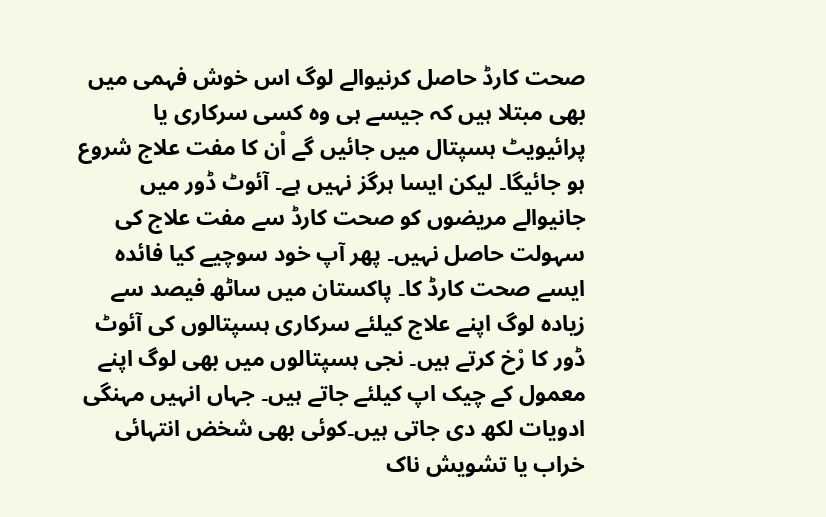صحت کارڈ حاصل کرنیوالے لوگ اس خوش فہمی میں بھی مبتلا ہیں کہ جیسے ہی وہ کسی سرکاری یا پرائیویٹ ہسپتال میں جائیں گے اْن کا مفت علاج شروع ہو جائیگا۔ لیکن ایسا ہرگز نہیں ہے۔ آئوٹ ڈور میں جانیوالے مریضوں کو صحت کارڈ سے مفت علاج کی سہولت حاصل نہیں۔ پھر آپ خود سوچیے کیا فائدہ ایسے صحت کارڈ کا۔ پاکستان میں ساٹھ فیصد سے زیادہ لوگ اپنے علاج کیلئے سرکاری ہسپتالوں کی آئوٹ ڈور کا رْخ کرتے ہیں۔ نجی ہسپتالوں میں بھی لوگ اپنے معمول کے چیک اپ کیلئے جاتے ہیں۔ جہاں انہیں مہنگی ادویات لکھ دی جاتی ہیں۔کوئی بھی شخض انتہائی خراب یا تشویش ناک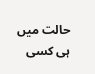حالت میں ہی کسی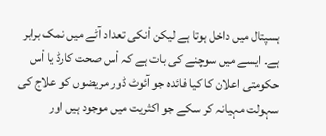ہسپتال میں داخل ہوتا ہے لیکن اْنکی تعداد آٹے میں نمک برابر ہے۔ ایسے میں سوچنے کی بات ہے کہ اْس صحت کارڈ یا اْس حکومتی اعلان کا کیا فائدہ جو آئوٹ ڈور مریضوں کو علاج کی سہولت مہیانہ کر سکے جو اکثریت میں موجود ہیں اور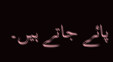پائے جاتے ہیں۔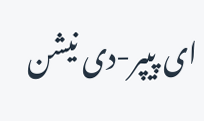ای پیپر-دی نیشن